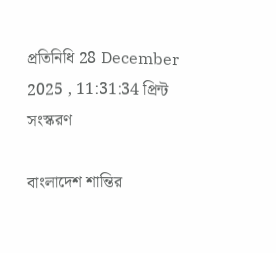প্রতিনিধি 28 December 2025 , 11:31:34 প্রিন্ট সংস্করণ

বাংলাদেশ শান্তির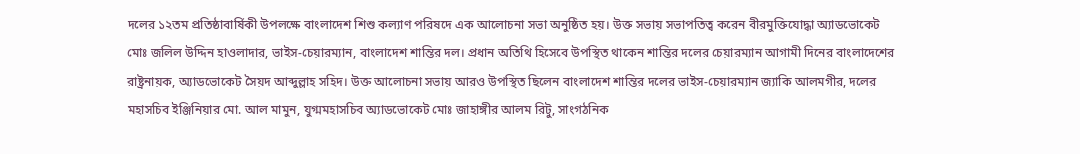দলের ১২তম প্রতিষ্ঠাবার্ষিকী উপলক্ষে বাংলাদেশ শিশু কল্যাণ পরিষদে এক আলোচনা সভা অনুষ্ঠিত হয়। উক্ত সভায় সভাপতিত্ব করেন বীরমুক্তিযোদ্ধা অ্যাডভোকেট মোঃ জলিল উদ্দিন হাওলাদার, ভাইস-চেয়ারম্যান, বাংলাদেশ শান্তির দল। প্রধান অতিথি হিসেবে উপস্থিত থাকেন শান্তির দলের চেয়ারম্যান আগামী দিনের বাংলাদেশের রাষ্ট্রনায়ক, অ্যাডভোকেট সৈয়দ আব্দুল্লাহ সহিদ। উক্ত আলোচনা সভায় আরও উপস্থিত ছিলেন বাংলাদেশ শান্তির দলের ভাইস-চেয়ারম্যান জ্যাকি আলমগীর, দলের মহাসচিব ইঞ্জিনিয়ার মো. আল মামুন, যুগ্মমহাসচিব অ্যাডভোকেট মোঃ জাহাঙ্গীর আলম রিটু, সাংগঠনিক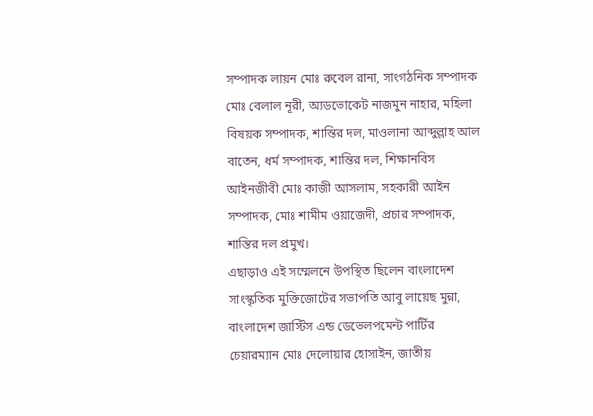সম্পাদক লায়ন মোঃ রুবেল রানা, সাংগঠনিক সম্পাদক মোঃ বেলাল নূরী, অ্যডভোকেট নাজমুন নাহার, মহিলা বিষয়ক সম্পাদক, শান্তির দল, মাওলানা আব্দুল্লাহ আল বাতেন, ধর্ম সম্পাদক, শান্তির দল, শিক্ষানবিস আইনজীবী মোঃ কাজী আসলাম, সহকারী আইন সম্পাদক, মোঃ শামীম ওয়াজেদী, প্রচার সম্পাদক, শান্তির দল প্রমুখ।
এছাড়াও এই সম্মেলনে উপস্থিত ছিলেন বাংলাদেশ সাংস্কৃতিক মুক্তিজোটের সভাপতি আবু লায়েছ মুন্না, বাংলাদেশ জাস্টিস এন্ড ডেভেলপমেন্ট পার্টির চেয়ারম্যান মোঃ দেলোয়ার হোসাইন, জাতীয়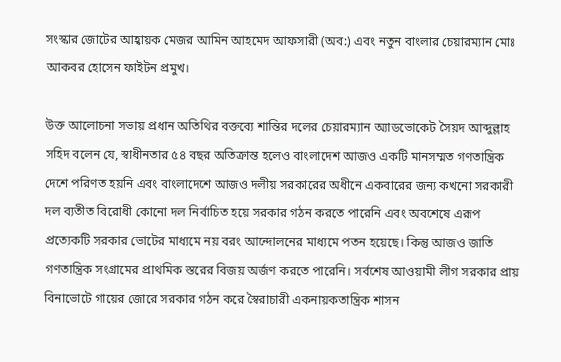সংস্কার জোটের আহ্বায়ক মেজর আমিন আহমেদ আফসারী (অব:) এবং নতুন বাংলার চেয়ারম্যান মোঃ আকবর হোসেন ফাইটন প্রমুখ।

উক্ত আলোচনা সভায় প্রধান অতিথির বক্তব্যে শান্তির দলের চেয়ারম্যান অ্যাডভোকেট সৈয়দ আব্দুল্লাহ সহিদ বলেন যে, স্বাধীনতার ৫৪ বছর অতিক্রান্ত হলেও বাংলাদেশ আজও একটি মানসম্মত গণতান্ত্রিক দেশে পরিণত হয়নি এবং বাংলাদেশে আজও দলীয় সরকারের অধীনে একবারের জন্য কখনো সরকারী দল ব্যতীত বিরোধী কোনো দল নির্বাচিত হয়ে সরকার গঠন করতে পারেনি এবং অবশেষে এরূপ প্রত্যেকটি সরকার ভোটের মাধ্যমে নয় বরং আন্দোলনের মাধ্যমে পতন হয়েছে। কিন্তু আজও জাতি গণতান্ত্রিক সংগ্রামের প্রাথমিক স্তরের বিজয় অর্জণ করতে পারেনি। সর্বশেষ আওয়ামী লীগ সরকার প্রায় বিনাভোটে গায়ের জোরে সরকার গঠন করে স্বৈরাচারী একনায়কতান্ত্রিক শাসন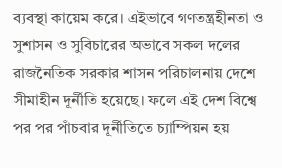ব্যবস্থা কায়েম করে। এইভাবে গণতন্ত্রহীনতা ও সুশাসন ও সুবিচারের অভাবে সকল দলের রাজনৈতিক সরকার শাসন পরিচালনায় দেশে সীমাহীন দূর্নীতি হয়েছে। ফলে এই দেশ বিশ্বে পর পর পাঁচবার দূর্নীতিতে চ্যাম্পিয়ন হয়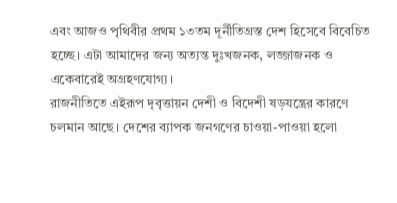এবং আজও পৃথিবীর প্রথম ১৩তম দূর্নীতিগ্রস্ত দেশ হিসেবে বিবেচিত হচ্ছে। এটা আমাদের জন্য অত্যন্ত দুঃখজনক, লজ্জাজনক ও একেবারেই অগ্রহণযোগ্য।
রাজনীতিতে এইরূপ দৃবৃত্তায়ন দেশী ও বিদেশী ষড়যন্ত্রের কারণে চলমান আছে। দেশের ব্যাপক জনগণের চাওয়া-পাওয়া হলো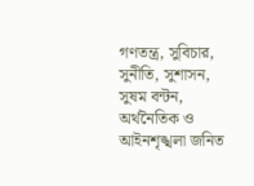গণতন্ত্র, সুবিচার, সুনীতি, সুশাসন, সুষম বন্টন, অর্থনৈতিক ও আইনশৃঙ্খলা জনিত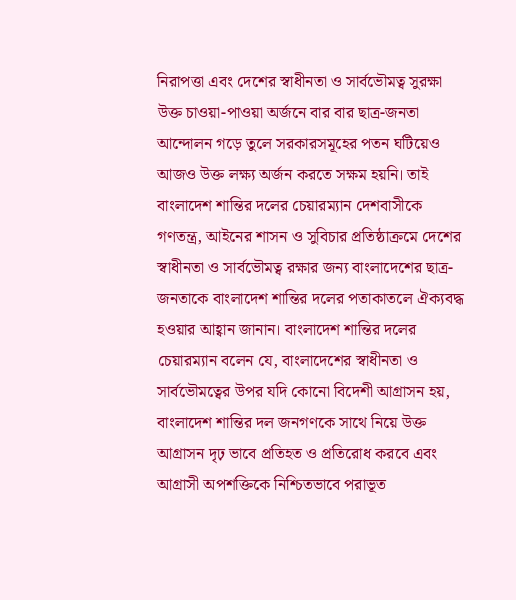নিরাপত্তা এবং দেশের স্বাধীনতা ও সার্বভৌমত্ব সুরক্ষা
উক্ত চাওয়া-পাওয়া অর্জনে বার বার ছাত্র-জনতা আন্দোলন গড়ে তুলে সরকারসমূহের পতন ঘটিয়েও আজও উক্ত লক্ষ্য অর্জন করতে সক্ষম হয়নি। তাই বাংলাদেশ শান্তির দলের চেয়ারম্যান দেশবাসীকে গণতন্ত্র, আইনের শাসন ও সুবিচার প্রতিষ্ঠাক্রমে দেশের স্বাধীনতা ও সার্বভৌমত্ব রক্ষার জন্য বাংলাদেশের ছাত্র-জনতাকে বাংলাদেশ শান্তির দলের পতাকাতলে ঐক্যবদ্ধ হওয়ার আহ্বান জানান। বাংলাদেশ শান্তির দলের চেয়ারম্যান বলেন যে, বাংলাদেশের স্বাধীনতা ও সার্বভৌমত্বের উপর যদি কোনো বিদেশী আগ্রাসন হয়, বাংলাদেশ শান্তির দল জনগণকে সাথে নিয়ে উক্ত আগ্রাসন দৃঢ় ভাবে প্রতিহত ও প্রতিরোধ করবে এবং আগ্রাসী অপশক্তিকে নিশ্চিতভাবে পরাভূত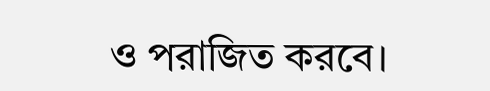ও পরাজিত করবে।